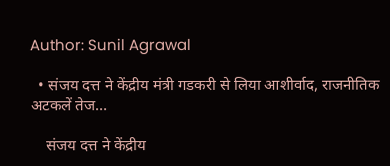Author: Sunil Agrawal

  • संजय दत्त ने केंद्रीय मंत्री गडकरी से लिया आशीर्वाद, राजनीतिक अटकलें तेज…

    संजय दत्त ने केंद्रीय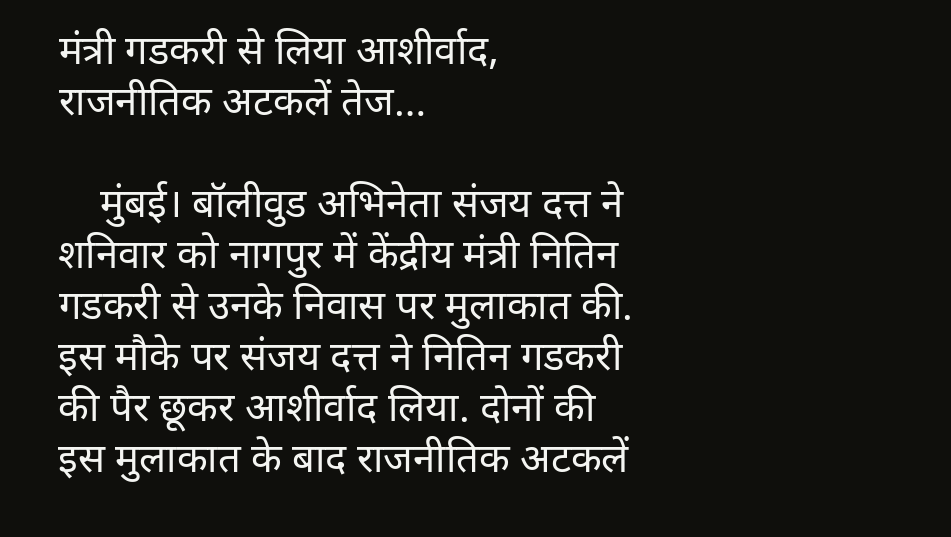मंत्री गडकरी से लिया आशीर्वाद, राजनीतिक अटकलें तेज…

    मुंबई। बॉलीवुड अभिनेता संजय दत्त ने शनिवार को नागपुर में केंद्रीय मंत्री नितिन गडकरी से उनके निवास पर मुलाकात की. इस मौके पर संजय दत्त ने नितिन गडकरी की पैर छूकर आशीर्वाद लिया. दोनों की इस मुलाकात के बाद राजनीतिक अटकलें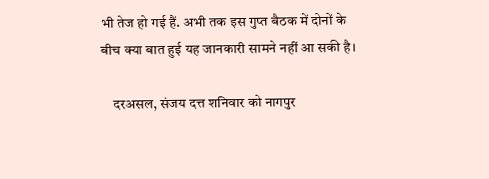भी तेज हो गई हैं. अभी तक इस गुप्त बैठक में दोनों के बीच क्या बात हुई यह जानकारी सामने नहीं आ सकी है।

    दरअसल, संजय दत्त शनिवार को नागपुर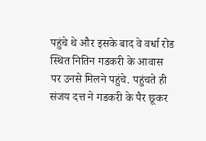पहुंचे थे और इसके बाद वे वर्धा रोड स्थित नितिन गडकरी के आवास पर उनसे मिलने पहुंचे. पहुंचते ही संजय दत्त ने गडकरी के पैर छूकर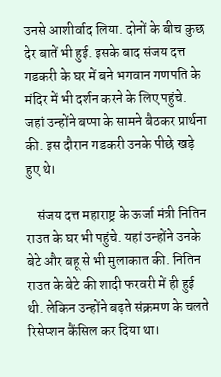उनसे आशीर्वाद लिया. दोनों के बीच कुछ देर बातें भी हुई. इसके बाद संजय दत्त गडकरी के घर में बने भगवान गणपति के मंदिर में भी दर्शन करने के लिए पहुंचे. जहां उन्होंने बप्पा के सामने बैठकर प्रार्थना की. इस दौरान गडकरी उनके पीछे खड़े हुए थे।

    संजय दत्त महाराष्ट्र के ऊर्जा मंत्री नितिन राउत के घर भी पहुंचे. यहां उन्होंने उनके बेटे और बहू से भी मुलाकात की. नितिन राउत के बेटे की शादी फरवरी में ही हुई थी. लेकिन उन्होंने बढ़ते संक्रमण के चलते रिसेप्शन कैंसिल कर दिया था।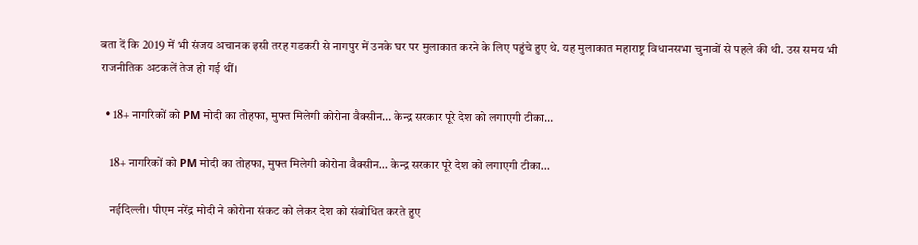बता दें कि 2019 में भी संजय अचानक इसी तरह गडकरी से नागपुर में उनके घर पर मुलाकात करने के लिए पहुंचे हुए थे. यह मुलाकात महाराष्ट्र विधानसभा चुनावों से पहले की थी. उस समय भी राजनीतिक अटकलें तेज हो गई थीं।

  • 18+ नागरिकों को PM मोदी का तोहफा, मुफ्त मिलेगी कोरोना वैक्सीन… केन्द्र सरकार पूरे देश को लगाएगी टीका…

    18+ नागरिकों को PM मोदी का तोहफा, मुफ्त मिलेगी कोरोना वैक्सीन… केन्द्र सरकार पूरे देश को लगाएगी टीका…

    नईदिल्ली। पीएम नरेंद्र मोदी ने कोरोना संकट को लेकर देश को संबोधित करते हुए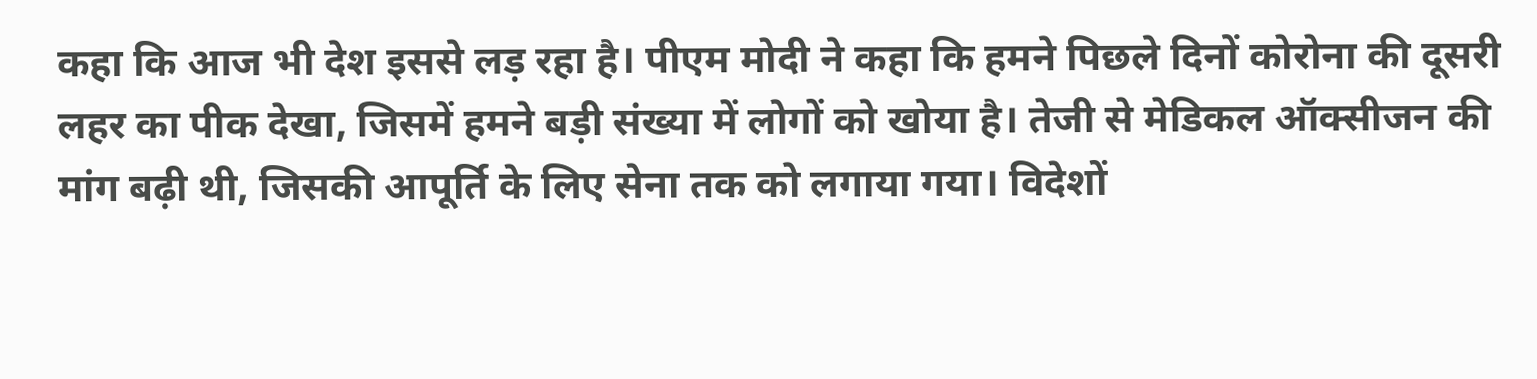कहा कि आज भी देश इससे लड़ रहा है। पीएम मोदी ने कहा कि हमने पिछले दिनों कोरोना की दूसरी लहर का पीक देखा, जिसमें हमने बड़ी संख्या में लोगों को खोया है। तेजी से मेडिकल ऑक्सीजन की मांग बढ़ी थी, जिसकी आपूर्ति के लिए सेना तक को लगाया गया। विदेशों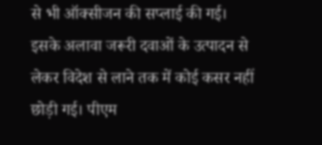से भी ऑक्सीजन की सप्लाई की गई। इसके अलावा जरूरी दवाओं के उत्पादन से लेकर विदेश से लाने तक में कोई कसर नहीं छोड़ी गई। पीएम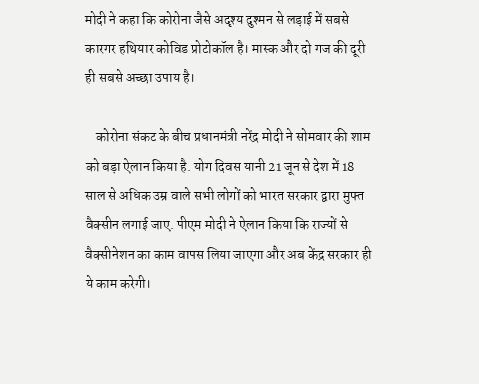मोदी ने कहा कि कोरोना जैसे अदृश्य दुश्मन से लड़ाई में सबसे कारगर हथियार कोविड प्रोटोकॉल है। मास्क और दो गज की दूरी ही सबसे अच्छा उपाय है।

    कोरोना संकट के बीच प्रधानमंत्री नरेंद्र मोदी ने सोमवार की शाम को बड़ा ऐलान किया है. योग दिवस यानी 21 जून से देश में 18 साल से अधिक उम्र वाले सभी लोगों को भारत सरकार द्वारा मुफ्त वैक्सीन लगाई जाए. पीएम मोदी ने ऐलान किया कि राज्यों से वैक्सीनेशन का काम वापस लिया जाएगा और अब केंद्र सरकार ही ये काम करेगी।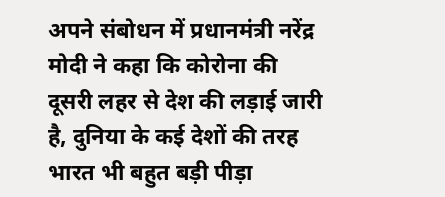अपने संबोधन में प्रधानमंत्री नरेंद्र मोदी ने कहा कि कोरोना की दूसरी लहर से देश की लड़ाई जारी है, दुनिया के कई देशों की तरह भारत भी बहुत बड़ी पीड़ा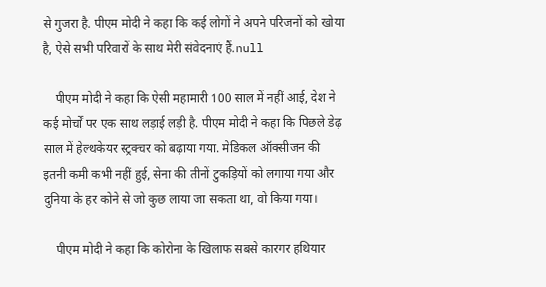से गुजरा है. पीएम मोदी ने कहा कि कई लोगों ने अपने परिजनों को खोया है, ऐसे सभी परिवारों के साथ मेरी संवेदनाएं हैं.null

    पीएम मोदी ने कहा कि ऐसी महामारी 100 साल में नहीं आई, देश ने कई मोर्चों पर एक साथ लड़ाई लड़ी है. पीएम मोदी ने कहा कि पिछले डेढ़ साल में हेल्थकेयर स्ट्रक्चर को बढ़ाया गया. मेडिकल ऑक्सीजन की इतनी कमी कभी नहीं हुई, सेना की तीनों टुकड़ियों को लगाया गया और दुनिया के हर कोने से जो कुछ लाया जा सकता था, वो किया गया।

    पीएम मोदी ने कहा कि कोरोना के खिलाफ सबसे कारगर हथियार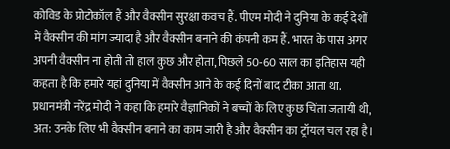कोविड के प्रोटोकॉल हैं और वैक्सीन सुरक्षा कवच हैं. पीएम मोदी ने दुनिया के कई देशों में वैक्सीन की मांग ज्यादा है और वैक्सीन बनाने की कंपनी कम हैं. भारत के पास अगर अपनी वैक्सीन ना होती तो हाल कुछ और होता, पिछले 50-60 साल का इतिहास यही कहता है कि हमारे यहां दुनिया में वैक्सीन आने के कई दिनों बाद टीका आता था. प्रधानमंत्री नरेंद्र मोदी ने कहा कि हमारे वैज्ञानिकों ने बच्चों के लिए कुछ चिंता जतायी थी, अत: उनके लिए भी वैक्सीन बनाने का काम जारी है और वैक्सीन का ट्रॉयल चल रहा है।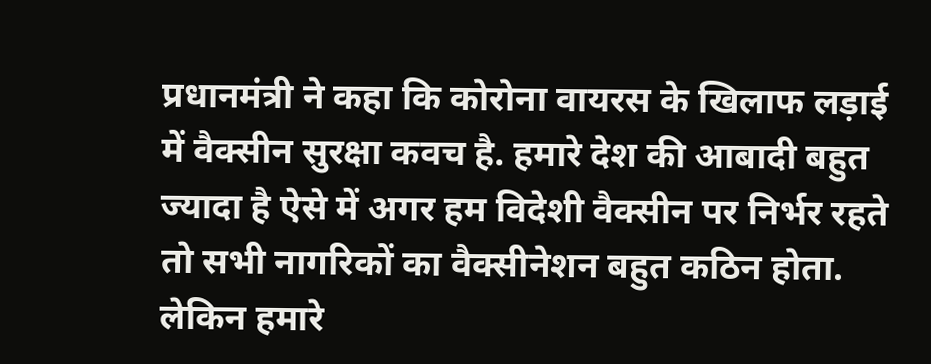प्रधानमंत्री ने कहा कि कोरोना वायरस के खिलाफ लड़ाई में वैक्सीन सुरक्षा कवच है. हमारे देश की आबादी बहुत ज्यादा है ऐसे में अगर हम विदेशी वैक्सीन पर निर्भर रहते तो सभी नागरिकों का वैक्सीनेशन बहुत कठिन होता. लेकिन हमारे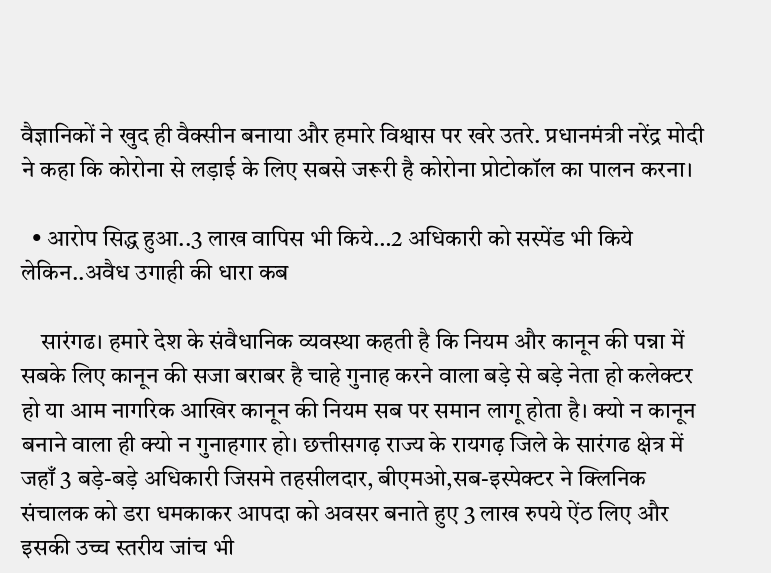वैज्ञानिकों ने खुद ही वैक्सीन बनाया और हमारे विश्वास पर खरे उतरे. प्रधानमंत्री नरेंद्र मोदी ने कहा कि कोरोना से लड़ाई के लिए सबसे जरूरी है कोरोना प्रोटोकॉल का पालन करना।

  • आरोप सिद्ध हुआ..3 लाख वापिस भी किये…2 अधिकारी को सस्पेंड भी किये लेकिन..अवैध उगाही की धारा कब

    सारंगढ। हमारे देश के संवैधानिक व्यवस्था कहती है कि नियम और कानून की पन्ना में सबके लिए कानून की सजा बराबर है चाहे गुनाह करने वाला बड़े से बड़े नेता हो कलेक्टर हो या आम नागरिक आखिर कानून की नियम सब पर समान लागू होता है। क्यो न कानून बनाने वाला ही क्यो न गुनाहगार हो। छत्तीसगढ़ राज्य के रायगढ़ जिले के सारंगढ क्षेत्र में जहाँ 3 बड़े-बड़े अधिकारी जिसमे तहसीलदार, बीएमओ,सब-इस्पेक्टर ने क्लिनिक संचालक को डरा धमकाकर आपदा को अवसर बनाते हुए 3 लाख रुपये ऐंठ लिए और इसकी उच्च स्तरीय जांच भी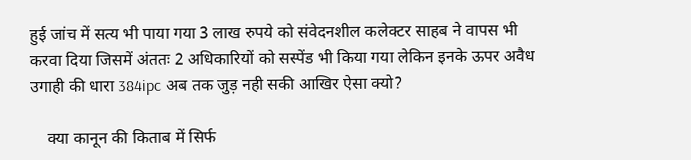हुई जांच में सत्य भी पाया गया 3 लाख रुपये को संवेदनशील कलेक्टर साहब ने वापस भी करवा दिया जिसमें अंततः 2 अधिकारियों को सस्पेंड भी किया गया लेकिन इनके ऊपर अवैध उगाही की धारा 384ipc अब तक जुड़ नही सकी आखिर ऐसा क्यो?

    क्या कानून की किताब में सिर्फ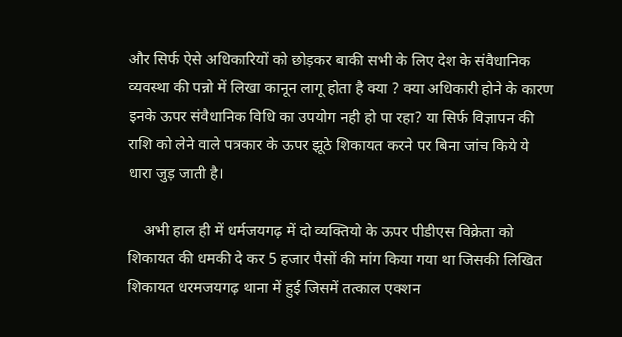और सिर्फ ऐसे अधिकारियों को छोड़कर बाकी सभी के लिए देश के संवैधानिक व्यवस्था की पन्नो में लिखा कानून लागू होता है क्या ? क्या अधिकारी होने के कारण इनके ऊपर संवैधानिक विधि का उपयोग नही हो पा रहा? या सिर्फ विज्ञापन की राशि को लेने वाले पत्रकार के ऊपर झूठे शिकायत करने पर बिना जांच किये ये धारा जुड़ जाती है।

    अभी हाल ही में धर्मजयगढ़ में दो व्यक्तियो के ऊपर पीडीएस विक्रेता को शिकायत की धमकी दे कर 5 हजार पैसों की मांग किया गया था जिसकी लिखित शिकायत धरमजयगढ़ थाना में हुई जिसमें तत्काल एक्शन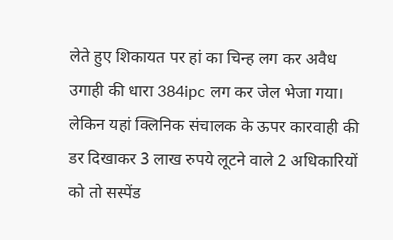लेते हुए शिकायत पर हां का चिन्ह लग कर अवैध उगाही की धारा 384ipc लग कर जेल भेजा गया। लेकिन यहां क्लिनिक संचालक के ऊपर कारवाही की डर दिखाकर 3 लाख रुपये लूटने वाले 2 अधिकारियों को तो सस्पेंड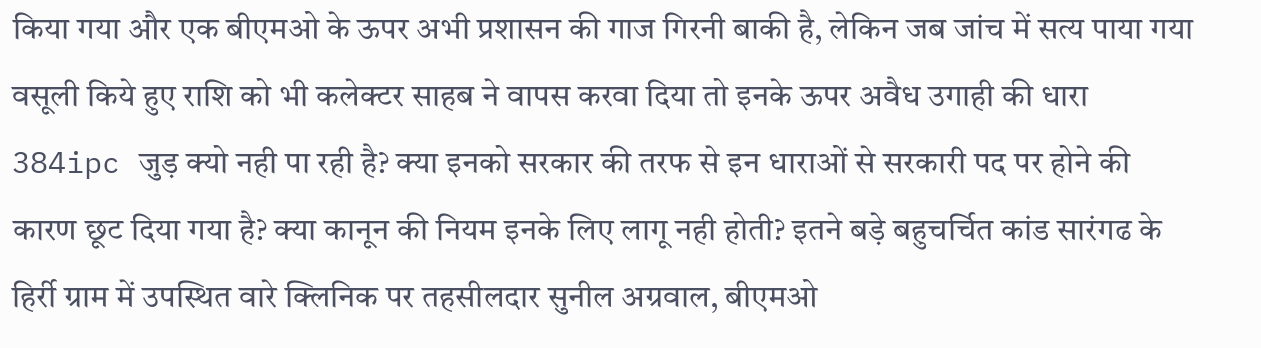किया गया और एक बीएमओ के ऊपर अभी प्रशासन की गाज गिरनी बाकी है, लेकिन जब जांच में सत्य पाया गया वसूली किये हुए राशि को भी कलेक्टर साहब ने वापस करवा दिया तो इनके ऊपर अवैध उगाही की धारा 384ipc जुड़ क्यो नही पा रही है? क्या इनको सरकार की तरफ से इन धाराओं से सरकारी पद पर होने की कारण छूट दिया गया है? क्या कानून की नियम इनके लिए लागू नही होती? इतने बड़े बहुचर्चित कांड सारंगढ के हिर्री ग्राम में उपस्थित वारे क्लिनिक पर तहसीलदार सुनील अग्रवाल, बीएमओ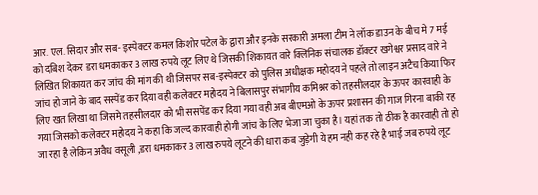आर. एल. सिदार और सब- इस्पेक्टर कमल किशोर पटेल के द्वारा और इनके सरकारी अमला टीम ने लॉक डाउन के बीच मे 7 मई को दबिश देकर डरा धमकाकर 3 लाख रुपये लूट लिए थे जिसकी शिकायत वारे क्लिनिक संचालक डॉक्टर खगेश्वर प्रसाद वारे ने लिखित शिकायत कर जांच की मांग की थी जिसपर सब-इस्पेक्टर को पुलिस अधीक्षक महोदय ने पहले तो लाइन अटैच किया फिर जांच हो जाने के बाद सस्पेंड कर दिया वही कलेक्टर महोदय ने बिलासपुर संभागीय कमिश्नर को तहसीलदार के ऊपर कारवाही के लिए खत लिखा था जिसमे तहसीलदार को भी ससपेंड कर दिया गया वही अब बीएमओ के ऊपर प्रशासन की गाज गिरना बाकी रह गया जिसको कलेक्टर महोदय ने कहा कि जल्द कारवाही होगी जांच के लिए भेजा जा चुका है। यहां तक तो ठीक है कारवाही तो हो जा रहा है लेकिन अवैध वसूली ,डरा धमकाकर 3 लाख रुपये लूटने की धारा कब जुड़ेगी ये हम नही कह रहे है भाई जब रुपये लूट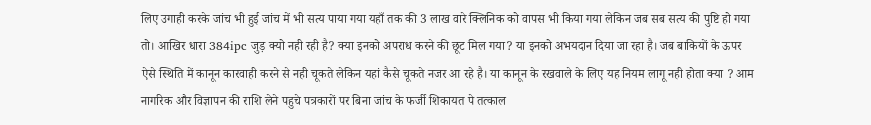लिए उगाही करके जांच भी हुई जांच में भी सत्य पाया गया यहाँ तक की 3 लाख वारे क्लिनिक को वापस भी किया गया लेकिन जब सब सत्य की पुष्टि हो गया तो। आखिर धारा 384ipc जुड़ क्यो नही रही है? क्या इनको अपराध करने की छूट मिल गया? या इनको अभयदान दिया जा रहा है। जब बाकियों के ऊपर ऐसे स्थिति में कानून कारवाही करने से नही चूकते लेकिन यहां कैसे चूकते नजर आ रहे है। या कानून के रखवाले के लिए यह नियम लागू नही होता क्या ? आम नागरिक और विज्ञापन की राशि लेने पहुचे पत्रकारों पर बिना जांच के फर्जी शिकायत पे तत्काल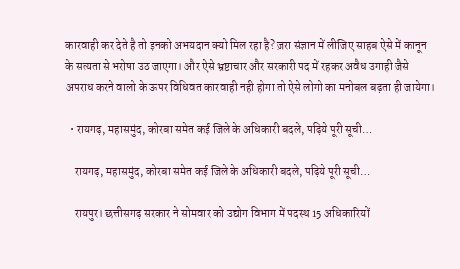कारवाही कर देते है तो इनको अभयदान क्यो मिल रहा है? ज़रा संज्ञान में लीजिए साहब ऐसे में कानून के सत्यता से भरोषा उठ जाएगा। और ऐसे भ्रष्टाचार और सरकारी पद में रहकर अवैध उगाही जैसे अपराध करने वालो के ऊपर विधिवत कारवाही नही होगा तो ऐसे लोगो का मनोबल बढ़ता ही जायेगा।

  • रायगढ़, महासमुंद, कोरबा समेत कई जिले के अधिकारी बदले, पढ़िये पूरी सूची…

    रायगढ़, महासमुंद, कोरबा समेत कई जिले के अधिकारी बदले, पढ़िये पूरी सूची…

    रायपुर। छत्तीसगढ़ सरकार ने सोमवार को उद्योग विभाग में पदस्थ 15 अधिकारियों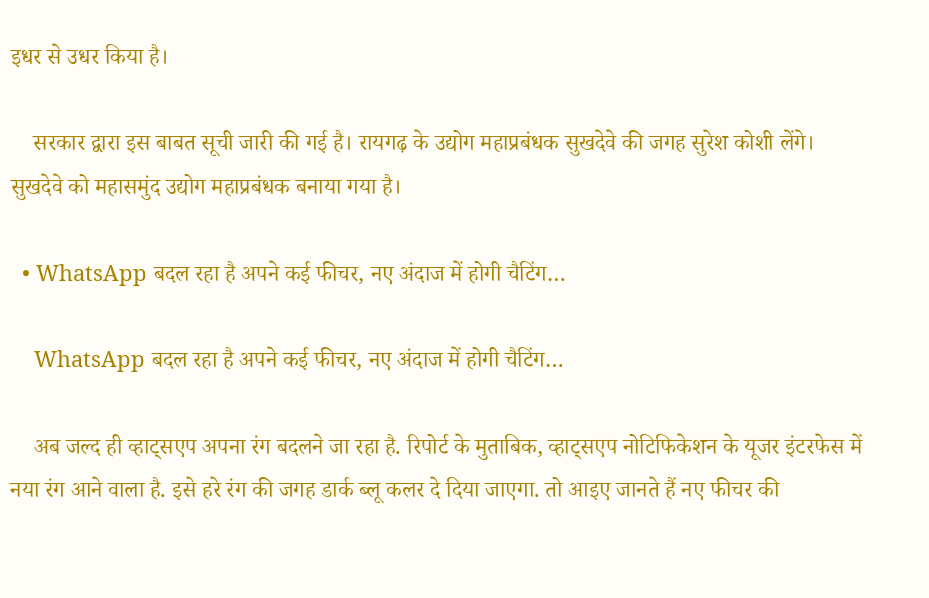इधर से उधर किया है।

    सरकार द्वारा इस बाबत सूची जारी की गई है। रायगढ़ के उद्योग महाप्रबंधक सुखदेवे की जगह सुरेश कोशी लेंगे। सुखदेवे को महासमुंद उद्योग महाप्रबंधक बनाया गया है।

  • WhatsApp बदल रहा है अपने कई फीचर, नए अंदाज में होगी चैटिंग…

    WhatsApp बदल रहा है अपने कई फीचर, नए अंदाज में होगी चैटिंग…

    अब जल्द ही व्हाट्सएप अपना रंग बदलने जा रहा है. रिपोर्ट के मुताबिक, व्हाट्सएप नोटिफिकेशन के यूजर इंटरफेस में नया रंग आने वाला है. इसे हरे रंग की जगह डार्क ब्लू कलर दे दिया जाएगा. तो आइए जानते हैं नए फीचर की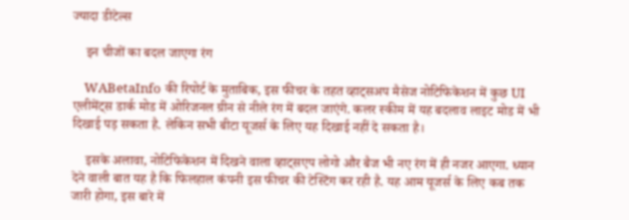ज्यादा डीटेल्स

    इन चीजों का बदल जाएगा रंग

    WABetaInfo की रिपोर्ट के मुताबिक, इस फीचर के तहत व्हाट्सअप मैसेज नोटिफिकेशन में कुछ UI एलीमेंट्स डार्क मोड में ओरिजनल ग्रीन से नीले रंग में बदल जाएंगे. कलर स्कीम में यह बदलाव लाइट मोड में भी दिखाई पड़ सकता है. लेकिन सभी बीटा यूजर्स के लिए यह दिखाई नहीं दे सकता है।

    इसके अलावा, नोटिफिकेशन में दिखने वाला व्हाट्सएप लोगो और बैज भी नए रंग में ही नजर आएगा. ध्यान देने वाली बात यह है कि फिलहाल कंपनी इस फीचर की टेस्टिंग कर रही है. यह आम यूजर्स के लिए कब तक जारी होगा, इस बारे में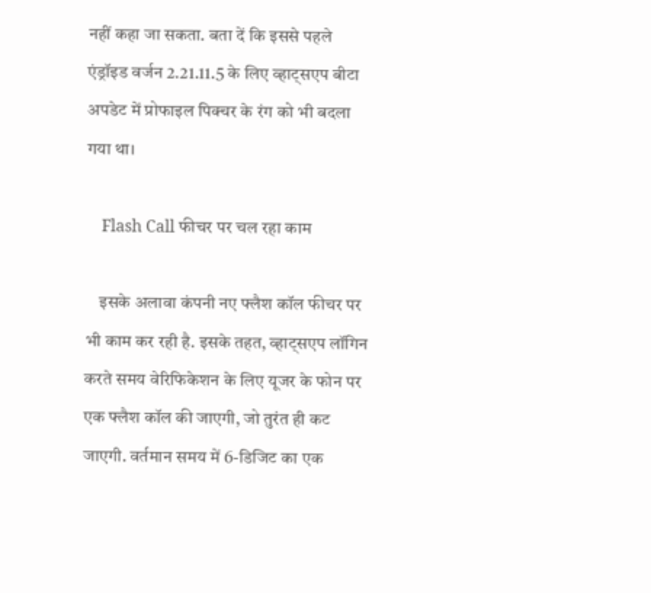नहीं कहा जा सकता. बता दें कि इससे पहले एंड्रॉइड वर्जन 2.21.11.5 के लिए व्हाट्सएप बीटा अपडेट में प्रोफाइल पिक्चर के रंग को भी बदला गया था।

    Flash Call फीचर पर चल रहा काम

    इसके अलावा कंपनी नए फ्लैश कॉल फीचर पर भी काम कर रही है. इसके तहत, व्हाट्सएप लॉगिन करते समय वेरिफिकेशन के लिए यूजर के फोन पर एक फ्लैश कॉल की जाएगी, जो तुरंत ही कट जाएगी. वर्तमान समय में 6-डिजिट का एक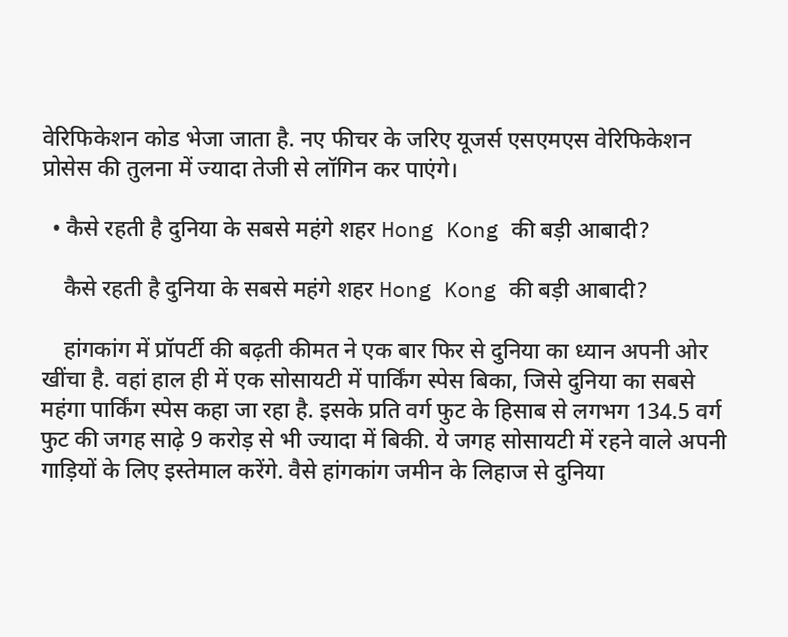वेरिफिकेशन कोड भेजा जाता है. नए फीचर के जरिए यूजर्स एसएमएस वेरिफिकेशन प्रोसेस की तुलना में ज्यादा तेजी से लॉगिन कर पाएंगे।

  • कैसे रहती है दुनिया के सबसे महंगे शहर Hong Kong की बड़ी आबादी?

    कैसे रहती है दुनिया के सबसे महंगे शहर Hong Kong की बड़ी आबादी?

    हांगकांग में प्रॉपर्टी की बढ़ती कीमत ने एक बार फिर से दुनिया का ध्यान अपनी ओर खींचा है. वहां हाल ही में एक सोसायटी में पार्किंग स्पेस बिका, जिसे दुनिया का सबसे महंगा पार्किंग स्पेस कहा जा रहा है. इसके प्रति वर्ग फुट के हिसाब से लगभग 134.5 वर्ग फुट की जगह साढ़े 9 करोड़ से भी ज्यादा में बिकी. ये जगह सोसायटी में रहने वाले अपनी गाड़ियों के लिए इस्तेमाल करेंगे. वैसे हांगकांग जमीन के लिहाज से दुनिया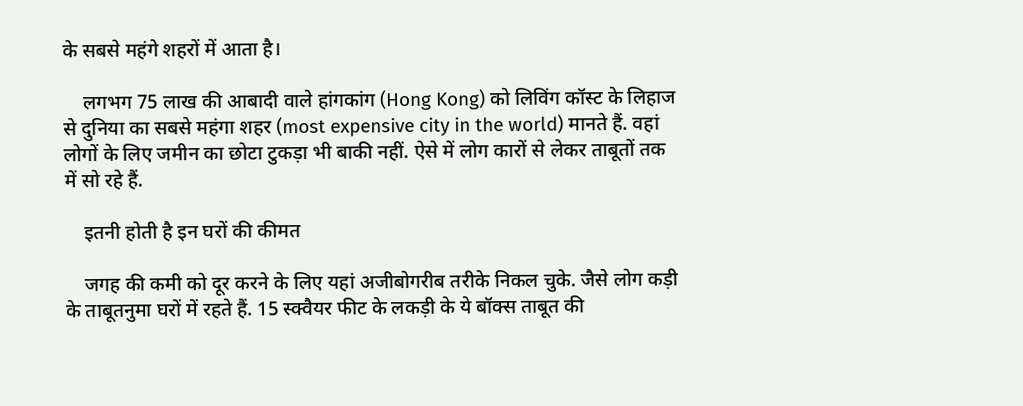के सबसे महंगे शहरों में आता है।

    लगभग 75 लाख की आबादी वाले हांगकांग (Hong Kong) को लिविंग कॉस्ट के लिहाज से दुनिया का सबसे महंगा शहर (most expensive city in the world) मानते हैं. वहां लोगों के लिए जमीन का छोटा टुकड़ा भी बाकी नहीं. ऐसे में लोग कारों से लेकर ताबूतों तक में सो रहे हैं.

    इतनी होती है इन घरों की कीमत

    जगह की कमी को दूर करने के लिए यहां अजीबोगरीब तरीके निकल चुके. जैसे लोग कड़ी के ताबूतनुमा घरों में रहते हैं. 15 स्क्वैयर फीट के लकड़ी के ये बॉक्स ताबूत की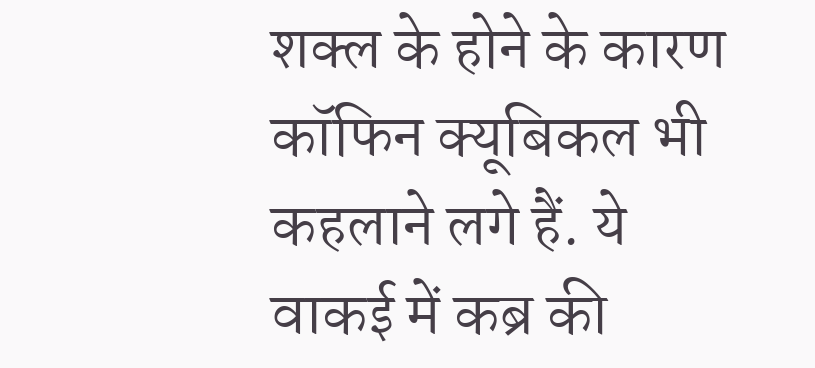शक्ल के होने के कारण कॉफिन क्यूबिकल भी कहलाने लगे हैं. ये वाकई में कब्र की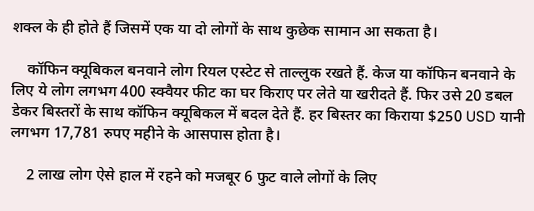शक्ल के ही होते हैं जिसमें एक या दो लोगों के साथ कुछेक सामान आ सकता है।

    कॉफिन क्यूबिकल बनवाने लोग रियल एस्टेट से ताल्लुक रखते हैं. केज या कॉफिन बनवाने के लिए ये लोग लगभग 400 स्क्वैयर फीट का घर किराए पर लेते या खरीदते हैं. फिर उसे 20 डबल डेकर बिस्तरों के साथ कॉफिन क्यूबिकल में बदल देते हैं. हर बिस्तर का किराया $250 USD यानी लगभग 17,781 रुपए महीने के आसपास होता है।

    2 लाख लोग ऐसे हाल में रहने को मजबूर 6 फुट वाले लोगों के लिए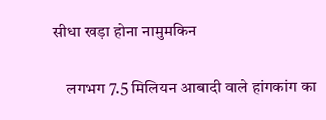सीधा खड़ा होना नामुमकिन

    लगभग 7.5 मिलियन आबादी वाले हांगकांग का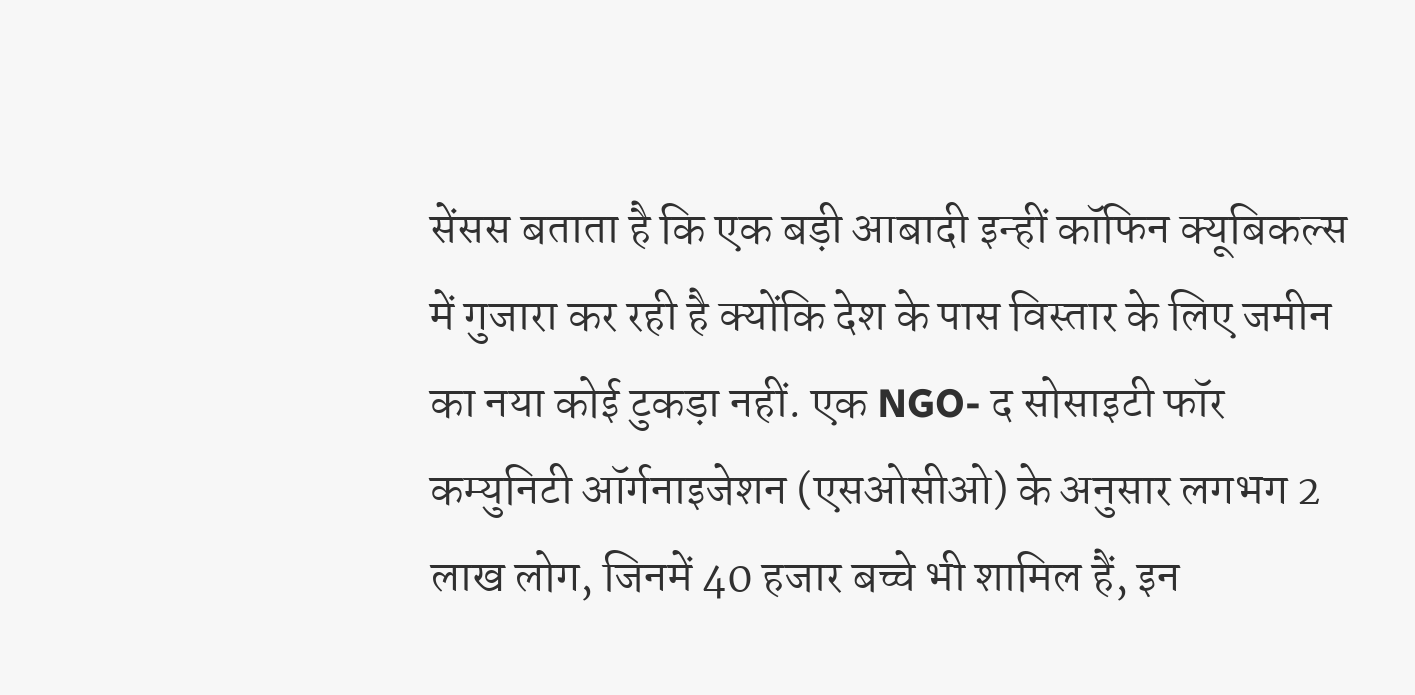सेंसस बताता है कि एक बड़ी आबादी इन्हीं कॉफिन क्यूबिकल्स में गुजारा कर रही है क्योंकि देश के पास विस्तार के लिए जमीन का नया कोई टुकड़ा नहीं. एक NGO- द सोसाइटी फॉर कम्युनिटी ऑर्गनाइजेशन (एसओसीओ) के अनुसार लगभग 2 लाख लोग, जिनमें 40 हजार बच्चे भी शामिल हैं, इन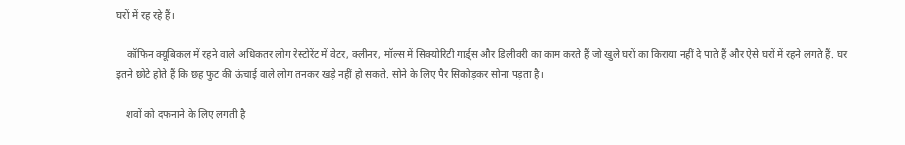घरों में रह रहे हैं।

    कॉफिन क्यूबिकल में रहने वाले अधिकतर लोग रेस्टोरेंट में वेटर, क्लीनर, मॉल्स में सिक्योरिटी गार्ड्स और डिलीवरी का काम करते हैं जो खुले घरों का किराया नहीं दे पाते हैं और ऐसे घरों में रहने लगते हैं. घर इतने छोटे होते हैं कि छह फुट की ऊंचाई वाले लोग तनकर खड़े नहीं हो सकते. सोने के लिए पैर सिकोड़कर सोना पड़ता है।

    शवों को दफनाने के लिए लगती है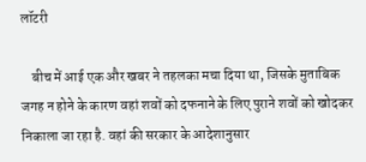लॉटरी

    बीच में आई एक और खबर ने तहलका मचा दिया था, जिसके मुताबिक जगह न होने के कारण वहां शवों को दफनाने के लिए पुराने शवों को खोदकर निकाला जा रहा है. वहां की सरकार के आदेशानुसार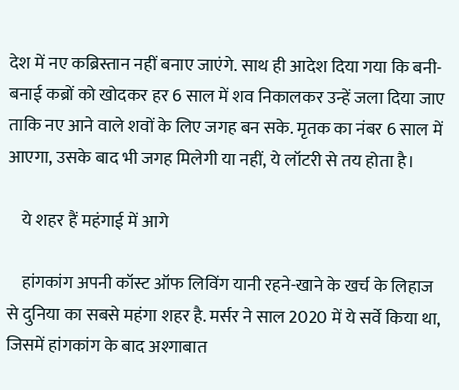देश में नए कब्रिस्तान नहीं बनाए जाएंगे. साथ ही आदेश दिया गया कि बनी-बनाई कब्रों को खोदकर हर 6 साल में शव निकालकर उन्हें जला दिया जाए ताकि नए आने वाले शवों के लिए जगह बन सके. मृतक का नंबर 6 साल में आएगा, उसके बाद भी जगह मिलेगी या नहीं, ये लॉटरी से तय होता है।

    ये शहर हैं महंगाई में आगे

    हांगकांग अपनी कॉस्ट ऑफ लिविंग यानी रहने-खाने के खर्च के लिहाज से दुनिया का सबसे महंगा शहर है. मर्सर ने साल 2020 में ये सर्वे किया था, जिसमें हांगकांग के बाद अश्गाबात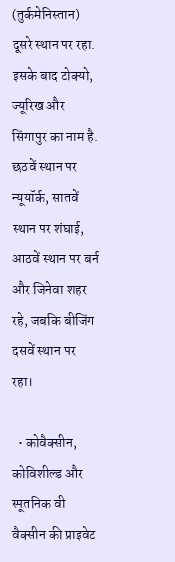(तुर्कमेनिस्तान) दूसरे स्थान पर रहा. इसके बाद टोक्यो, ज्यूरिख और सिंगापुर का नाम है. छठवें स्थान पर न्यूयॉर्क, सातवें स्थान पर शंघाई, आठवें स्थान पर बर्न और जिनेवा शहर रहे, जबकि बीजिंग दसवें स्थान पर रहा।

  • कोवैक्सीन, कोविशील्ड और स्पूतनिक वी वैक्सीन की प्राइवेट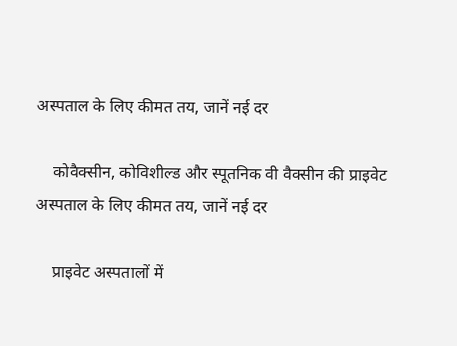अस्पताल के लिए कीमत तय, जानें नई दर

    कोवैक्सीन, कोविशील्ड और स्पूतनिक वी वैक्सीन की प्राइवेट अस्पताल के लिए कीमत तय, जानें नई दर

    प्राइवेट अस्पतालों में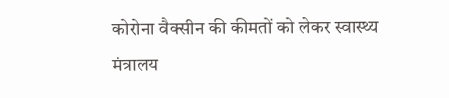कोरोना वैक्सीन की कीमतों को लेकर स्वास्थ्य मंत्रालय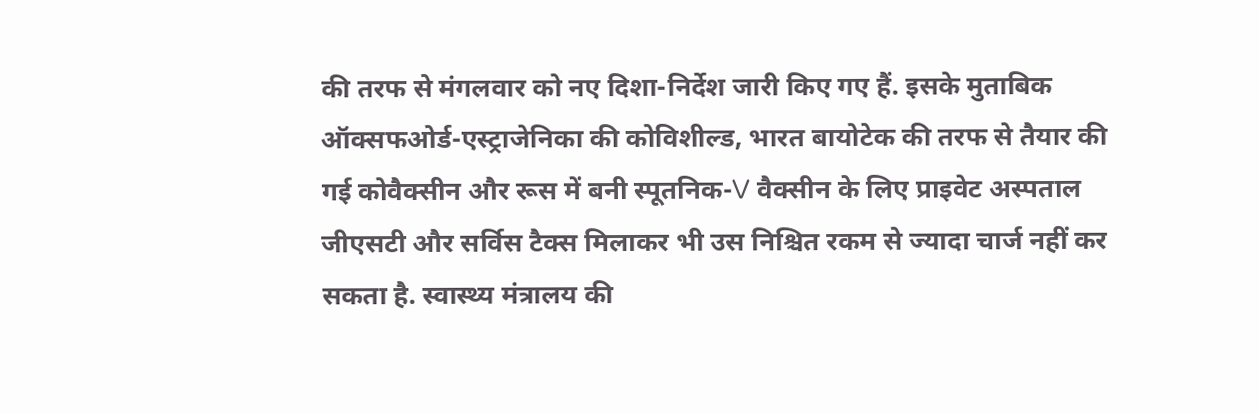की तरफ से मंगलवार को नए दिशा-निर्देश जारी किए गए हैं. इसके मुताबिक ऑक्सफओर्ड-एस्ट्राजेनिका की कोविशील्ड, भारत बायोटेक की तरफ से तैयार की गई कोवैक्सीन और रूस में बनी स्पूतनिक-V वैक्सीन के लिए प्राइवेट अस्पताल जीएसटी और सर्विस टैक्स मिलाकर भी उस निश्चित रकम से ज्यादा चार्ज नहीं कर सकता है. स्वास्थ्य मंत्रालय की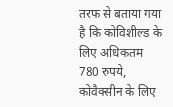तरफ से बताया गया है कि कोविशील्ड के लिए अधिकतम 780 रुपये, कोवैक्सीन के लिए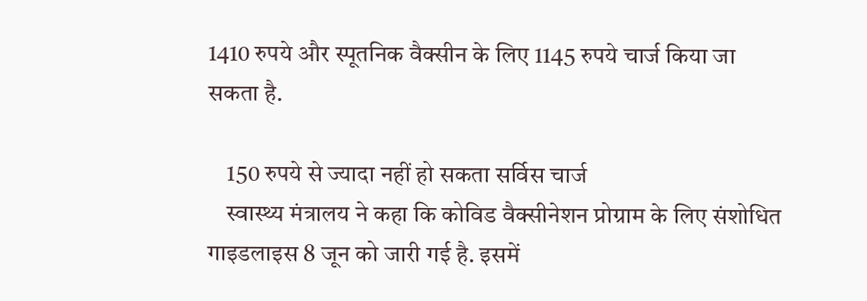1410 रुपये और स्पूतनिक वैक्सीन के लिए 1145 रुपये चार्ज किया जा सकता है.

    150 रुपये से ज्यादा नहीं हो सकता सर्विस चार्ज
    स्वास्थ्य मंत्रालय ने कहा कि कोविड वैक्सीनेशन प्रोग्राम के लिए संशोधित गाइडलाइस 8 जून को जारी गई है. इसमें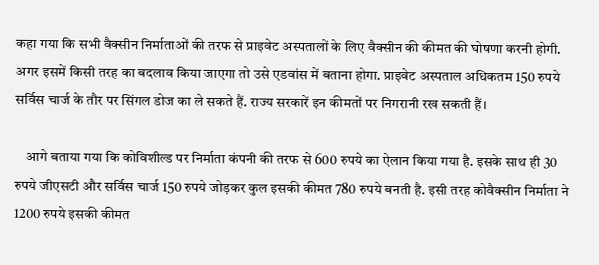कहा गया कि सभी वैक्सीन निर्माताओं की तरफ से प्राइवेट अस्पतालों के लिए वैक्सीन की कीमत की घोषणा करनी होगी. अगर इसमें किसी तरह का बदलाव किया जाएगा तो उसे एडवांस में बताना होगा. प्राइवेट अस्पताल अधिकतम 150 रुपये सर्विस चार्ज के तौर पर सिंगल डोज का ले सकते हैं. राज्य सरकारें इन कीमतों पर निगरानी रख सकती हैं।

    आगे बताया गया कि कोविशील्ड पर निर्माता कंपनी की तरफ से 600 रुपये का ऐलान किया गया है. इसके साथ ही 30 रुपये जीएसटी और सर्विस चार्ज 150 रुपये जोड़कर कुल इसकी कीमत 780 रुपये बनती है. इसी तरह कोवैक्सीन निर्माता ने 1200 रुपये इसकी कीमत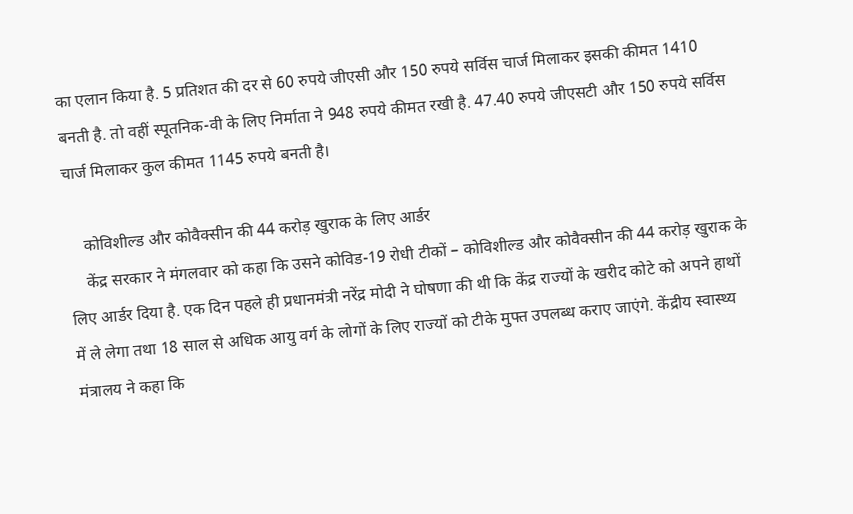का एलान किया है. 5 प्रतिशत की दर से 60 रुपये जीएसी और 150 रुपये सर्विस चार्ज मिलाकर इसकी कीमत 1410 बनती है. तो वहीं स्पूतनिक-वी के लिए निर्माता ने 948 रुपये कीमत रखी है. 47.40 रुपये जीएसटी और 150 रुपये सर्विस चार्ज मिलाकर कुल कीमत 1145 रुपये बनती है।

    कोविशील्ड और कोवैक्सीन की 44 करोड़ खुराक के लिए आर्डर
    केंद्र सरकार ने मंगलवार को कहा कि उसने कोविड-19 रोधी टीकों – कोविशील्ड और कोवैक्सीन की 44 करोड़ खुराक के लिए आर्डर दिया है. एक दिन पहले ही प्रधानमंत्री नरेंद्र मोदी ने घोषणा की थी कि केंद्र राज्यों के खरीद कोटे को अपने हाथों में ले लेगा तथा 18 साल से अधिक आयु वर्ग के लोगों के लिए राज्यों को टीके मुफ्त उपलब्ध कराए जाएंगे. केंद्रीय स्वास्थ्य मंत्रालय ने कहा कि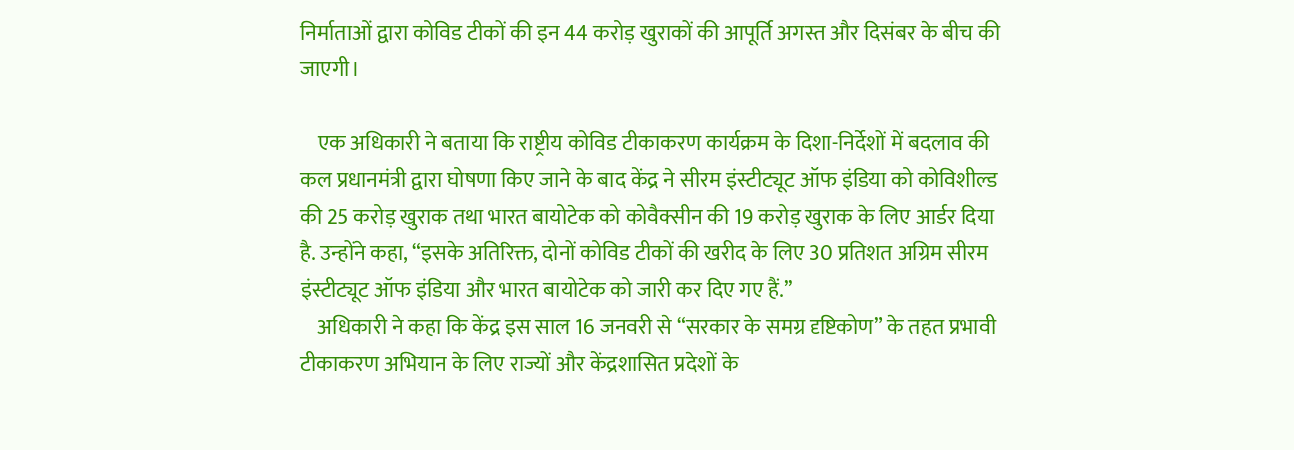निर्माताओं द्वारा कोविड टीकों की इन 44 करोड़ खुराकों की आपूर्ति अगस्त और दिसंबर के बीच की जाएगी।

    एक अधिकारी ने बताया कि राष्ट्रीय कोविड टीकाकरण कार्यक्रम के दिशा-निर्देशों में बदलाव की कल प्रधानमंत्री द्वारा घोषणा किए जाने के बाद केंद्र ने सीरम इंस्टीट्यूट ऑफ इंडिया को कोविशील्ड की 25 करोड़ खुराक तथा भारत बायोटेक को कोवैक्सीन की 19 करोड़ खुराक के लिए आर्डर दिया है. उन्होंने कहा, “इसके अतिरिक्त, दोनों कोविड टीकों की खरीद के लिए 30 प्रतिशत अग्रिम सीरम इंस्टीट्यूट ऑफ इंडिया और भारत बायोटेक को जारी कर दिए गए हैं.’’
    अधिकारी ने कहा कि केंद्र इस साल 16 जनवरी से “सरकार के समग्र दृष्टिकोण” के तहत प्रभावी टीकाकरण अभियान के लिए राज्यों और केंद्रशासित प्रदेशों के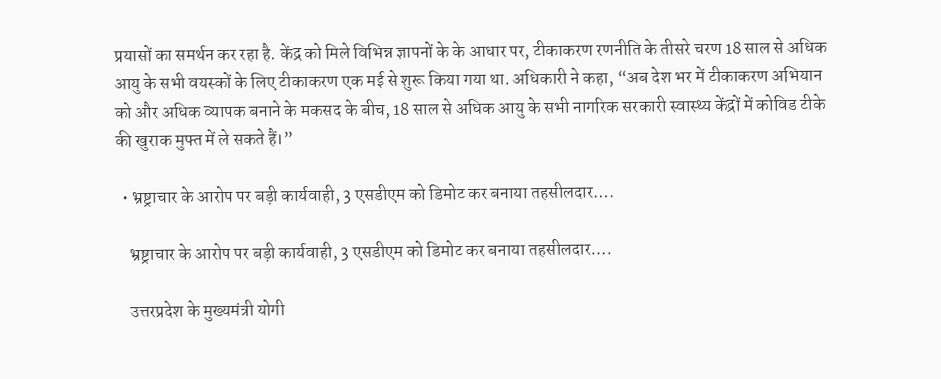प्रयासों का समर्थन कर रहा है. केंद्र को मिले विभिन्न ज्ञापनों के के आधार पर, टीकाकरण रणनीति के तीसरे चरण 18 साल से अधिक आयु के सभी वयस्कों के लिए टीकाकरण एक मई से शुरू किया गया था. अधिकारी ने कहा, “अब देश भर में टीकाकरण अभियान को और अधिक व्यापक बनाने के मकसद के बीच, 18 साल से अधिक आयु के सभी नागरिक सरकारी स्वास्थ्य केंद्रों में कोविड टीके की खुराक मुफ्त में ले सकते हैं।”

  • भ्रष्ट्राचार के आरोप पर बड़ी कार्यवाही, 3 एसडीएम को डिमोट कर बनाया तहसीलदार….

    भ्रष्ट्राचार के आरोप पर बड़ी कार्यवाही, 3 एसडीएम को डिमोट कर बनाया तहसीलदार….

    उत्तरप्रदेश के मुख्यमंत्री योगी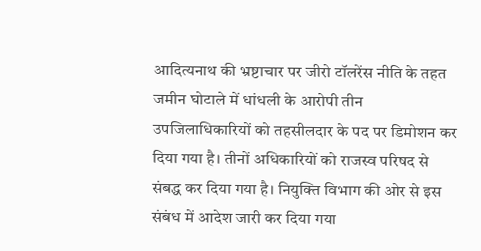आदित्यनाथ की भ्रष्टाचार पर जीरो टॉलरेंस नीति के तहत जमीन घोटाले में धांधली के आरोपी तीन उपजिलाधिकारियों को तहसीलदार के पद पर डिमोशन कर दिया गया है। तीनों अधिकारियों को राजस्व परिषद से संबद्ध कर दिया गया है। नियुक्ति विभाग की ओर से इस संबंध में आदेश जारी कर दिया गया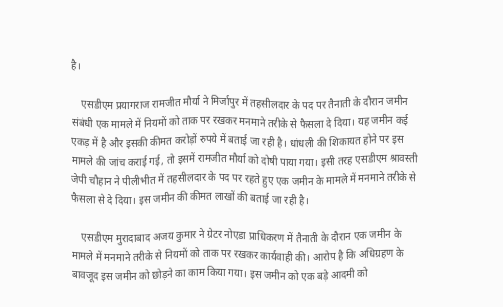है।

    एसडीएम प्रयागराज रामजीत मौर्या ने मिर्जापुर में तहसीलदार के पद पर तैनाती के दौरान जमीन संबंधी एक मामले में नियमों को ताक पर रखकर मनमाने तरीके से फैसला दे दिया। यह जमीन कई एकड़ में है और इसकी कीमत करोड़ों रुपये में बताई जा रही है। धांधली की शिकायत होने पर इस मामले की जांच कराई गई, तो इसमें रामजीत मौर्या को दोषी पाया गया। इसी तरह एसडीएम श्रावस्ती जेपी चौहान ने पीलीभीत में तहसीलदार के पद पर रहते हुए एक जमीन के मामले में मनमाने तरीके से फैसला से दे दिया। इस जमीन की कीमत लाखों की बताई जा रही है।

    एसडीएम मुरादाबाद अजय कुमार ने ग्रेटर नोएडा प्राधिकरण में तैनाती के दौरान एक जमीन के मामले में मनमाने तरीके से नियमों को ताक पर रखकर कार्यवाही की। आरोप है कि अधिग्रहण के बावजूद इस जमीन को छोड़ने का काम किया गया। इस जमीन को एक बड़े आदमी को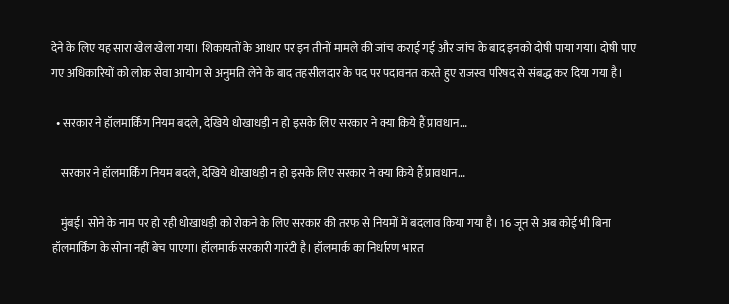देने के लिए यह सारा खेल खेला गया। शिकायतों के आधार पर इन तीनों मामले की जांच कराई गई और जांच के बाद इनको दोषी पाया गया। दोषी पाए गए अधिकारियों को लोक सेवा आयोग से अनुमति लेने के बाद तहसीलदार के पद पर पदावनत करते हुए राजस्व परिषद से संबद्ध कर दिया गया है।

  • सरकार ने हॉलमार्किंग नियम बदले, देखिये धोखाधड़ी न हो इसके लिए सरकार ने क्या किये हैं प्रावधान…

    सरकार ने हॉलमार्किंग नियम बदले, देखिये धोखाधड़ी न हो इसके लिए सरकार ने क्या किये हैं प्रावधान…

    मुंबई। सोने के नाम पर हो रही धोखाधड़ी को रोकने के लिए सरकार की तरफ से नियमों में बदलाव किया गया है। 16 जून से अब कोई भी बिना हॉलमार्किंग के सोना नहीं बेच पाएगा। हॉलमार्क सरकारी गारंटी है। हॉलमार्क का निर्धारण भारत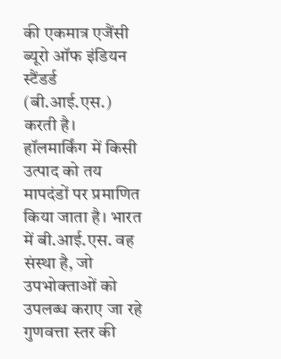की एकमात्र एजैंसी ब्यूरो ऑफ इंडियन स्टैंडर्ड (बी.आई.एस.) करती है। हॉलमार्किंग में किसी उत्पाद को तय मापदंडों पर प्रमाणित किया जाता है। भारत में बी.आई.एस. वह संस्था है, जो उपभोक्ताओं को उपलब्ध कराए जा रहे गुणवत्ता स्तर की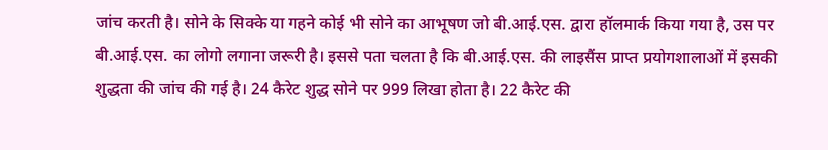जांच करती है। सोने के सिक्के या गहने कोई भी सोने का आभूषण जो बी.आई.एस. द्वारा हॉलमार्क किया गया है, उस पर बी.आई.एस. का लोगो लगाना जरूरी है। इससे पता चलता है कि बी.आई.एस. की लाइसैंस प्राप्त प्रयोगशालाओं में इसकी शुद्धता की जांच की गई है। 24 कैरेट शुद्ध सोने पर 999 लिखा होता है। 22 कैरेट की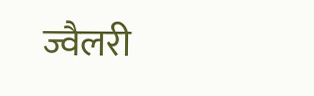ज्वैलरी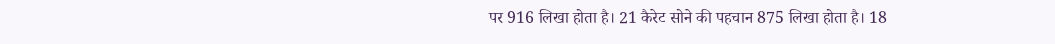पर 916 लिखा होता है। 21 कैरेट सोने की पहचान 875 लिखा होता है। 18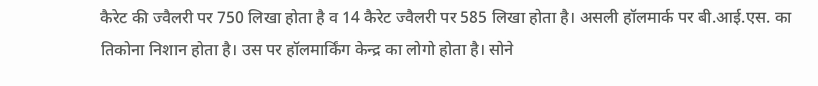कैरेट की ज्वैलरी पर 750 लिखा होता है व 14 कैरेट ज्वैलरी पर 585 लिखा होता है। असली हॉलमार्क पर बी.आई.एस. का तिकोना निशान होता है। उस पर हॉलमार्किंग केन्द्र का लोगो होता है। सोने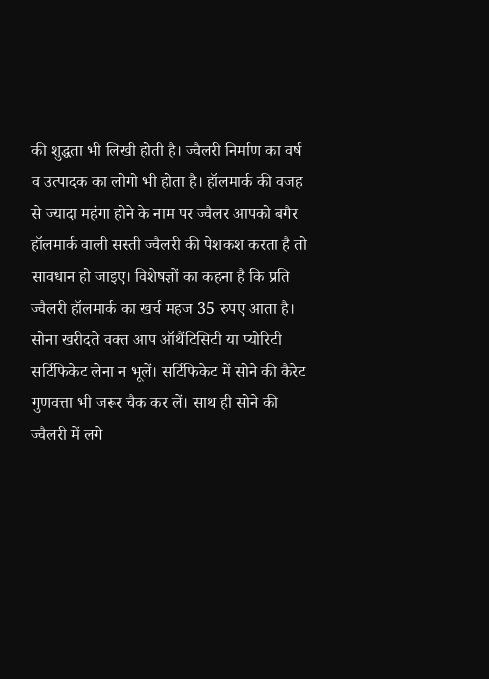की शुद्धता भी लिखी होती है। ज्वैलरी निर्माण का वर्ष व उत्पादक का लोगो भी होता है। हॉलमार्क की वजह से ज्यादा महंगा होने के नाम पर ज्वैलर आपको बगैर हॉलमार्क वाली सस्ती ज्वैलरी की पेशकश करता है तो सावधान हो जाइए। विशेषज्ञों का कहना है कि प्रति ज्वैलरी हॉलमार्क का खर्च महज 35 रुपए आता है। सोना खरीदते वक्त आप ऑथैंटिसिटी या प्योरिटी सर्टिफिकेट लेना न भूलें। सर्टिफिकेट में सोने की कैरेट गुणवत्ता भी जरूर चैक कर लें। साथ ही सोने की ज्वैलरी में लगे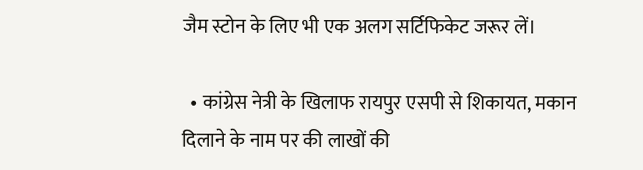जैम स्टोन के लिए भी एक अलग सर्टिफिकेट जरूर लें।

  • कांग्रेस नेत्री के खिलाफ रायपुर एसपी से शिकायत, मकान दिलाने के नाम पर की लाखों की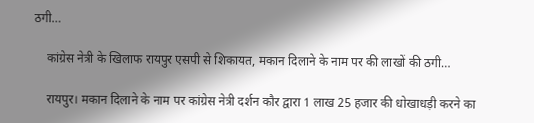ठगी…

    कांग्रेस नेत्री के खिलाफ रायपुर एसपी से शिकायत, मकान दिलाने के नाम पर की लाखों की ठगी…

    रायपुर। मकान दिलाने के नाम पर कांग्रेस नेत्री दर्शन कौर द्वारा 1 लाख 25 हजार की धोखाधड़ी करने का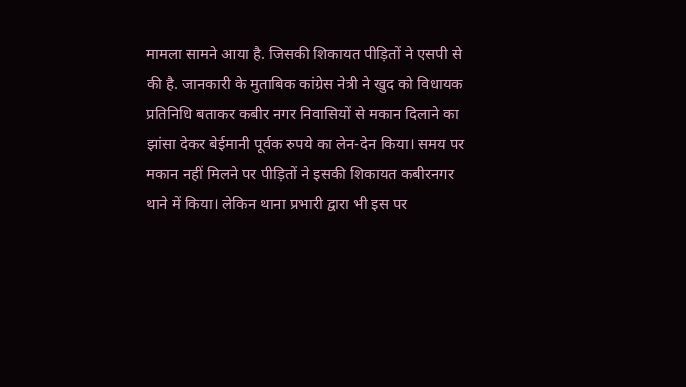मामला सामने आया है. जिसकी शिकायत पीड़ितों ने एसपी से की है. जानकारी के मुताबिक कांग्रेस नेत्री ने खुद को विधायक प्रतिनिधि बताकर कबीर नगर निवासियों से मकान दिलाने का झांसा देकर बेईमानी पूर्वक रुपये का लेन-देन किया। समय पर मकान नहीं मिलने पर पीड़ितों ने इसकी शिकायत कबीरनगर थाने में किया। लेकिन थाना प्रभारी द्वारा भी इस पर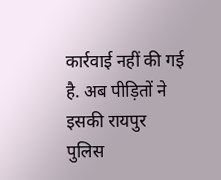कार्रवाई नहीं की गई है. अब पीड़ितों ने इसकी रायपुर पुलिस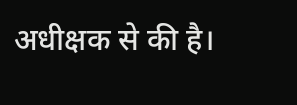अधीक्षक से की है।